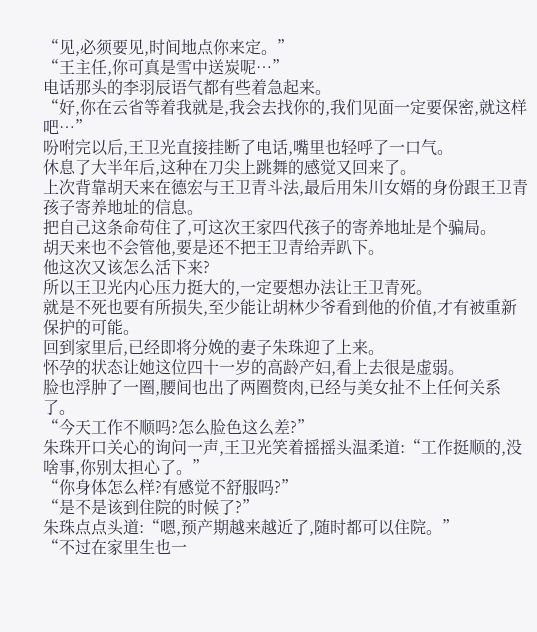“见,必须要见,时间地点你来定。”
“王主任,你可真是雪中送炭呢…”
电话那头的李羽辰语气都有些着急起来。
“好,你在云省等着我就是,我会去找你的,我们见面一定要保密,就这样吧…”
吩咐完以后,王卫光直接挂断了电话,嘴里也轻呼了一口气。
休息了大半年后,这种在刀尖上跳舞的感觉又回来了。
上次背靠胡天来在德宏与王卫青斗法,最后用朱川女婿的身份跟王卫青孩子寄养地址的信息。
把自己这条命苟住了,可这次王家四代孩子的寄养地址是个骗局。
胡天来也不会管他,要是还不把王卫青给弄趴下。
他这次又该怎么活下来?
所以王卫光内心压力挺大的,一定要想办法让王卫青死。
就是不死也要有所损失,至少能让胡林少爷看到他的价值,才有被重新保护的可能。
回到家里后,已经即将分娩的妻子朱珠迎了上来。
怀孕的状态让她这位四十一岁的高龄产妇,看上去很是虚弱。
脸也浮肿了一圈,腰间也出了两圈赘肉,已经与美女扯不上任何关系了。
“今天工作不顺吗?怎么脸色这么差?”
朱珠开口关心的询问一声,王卫光笑着摇摇头温柔道:“工作挺顺的,没啥事,你别太担心了。”
“你身体怎么样?有感觉不舒服吗?”
“是不是该到住院的时候了?”
朱珠点点头道:“嗯,预产期越来越近了,随时都可以住院。”
“不过在家里生也一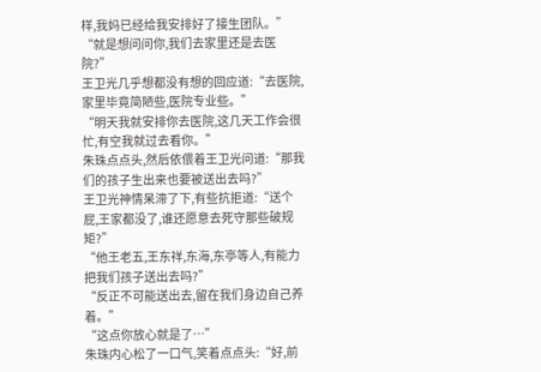样,我妈已经给我安排好了接生团队。”
“就是想问问你,我们去家里还是去医院?”
王卫光几乎想都没有想的回应道:“去医院,家里毕竟简陋些,医院专业些。”
“明天我就安排你去医院,这几天工作会很忙,有空我就过去看你。”
朱珠点点头,然后依偎着王卫光问道:“那我们的孩子生出来也要被送出去吗?”
王卫光神情呆滞了下,有些抗拒道:“送个屁,王家都没了,谁还愿意去死守那些破规矩?”
“他王老五,王东祥,东海,东亭等人,有能力把我们孩子送出去吗?”
“反正不可能送出去,留在我们身边自己养着。”
“这点你放心就是了…”
朱珠内心松了一口气,笑着点点头:“好,前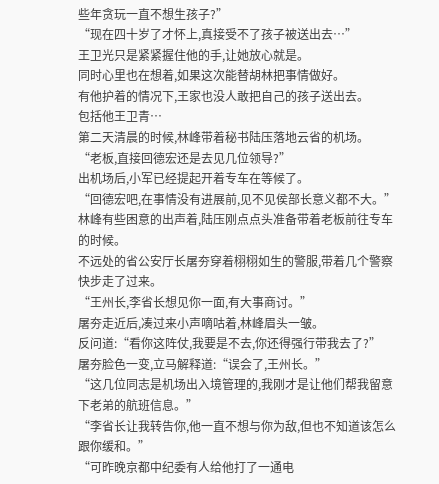些年贪玩一直不想生孩子?”
“现在四十岁了才怀上,真接受不了孩子被送出去…”
王卫光只是紧紧握住他的手,让她放心就是。
同时心里也在想着,如果这次能替胡林把事情做好。
有他护着的情况下,王家也没人敢把自己的孩子送出去。
包括他王卫青…
第二天清晨的时候,林峰带着秘书陆压落地云省的机场。
“老板,直接回德宏还是去见几位领导?”
出机场后,小军已经提起开着专车在等候了。
“回德宏吧,在事情没有进展前,见不见侯部长意义都不大。”
林峰有些困意的出声着,陆压刚点点头准备带着老板前往专车的时候。
不远处的省公安厅长屠夯穿着栩栩如生的警服,带着几个警察快步走了过来。
“王州长,李省长想见你一面,有大事商讨。”
屠夯走近后,凑过来小声嘀咕着,林峰眉头一皱。
反问道:“看你这阵仗,我要是不去,你还得强行带我去了?”
屠夯脸色一变,立马解释道:“误会了,王州长。”
“这几位同志是机场出入境管理的,我刚才是让他们帮我留意下老弟的航班信息。”
“李省长让我转告你,他一直不想与你为敌,但也不知道该怎么跟你缓和。”
“可昨晚京都中纪委有人给他打了一通电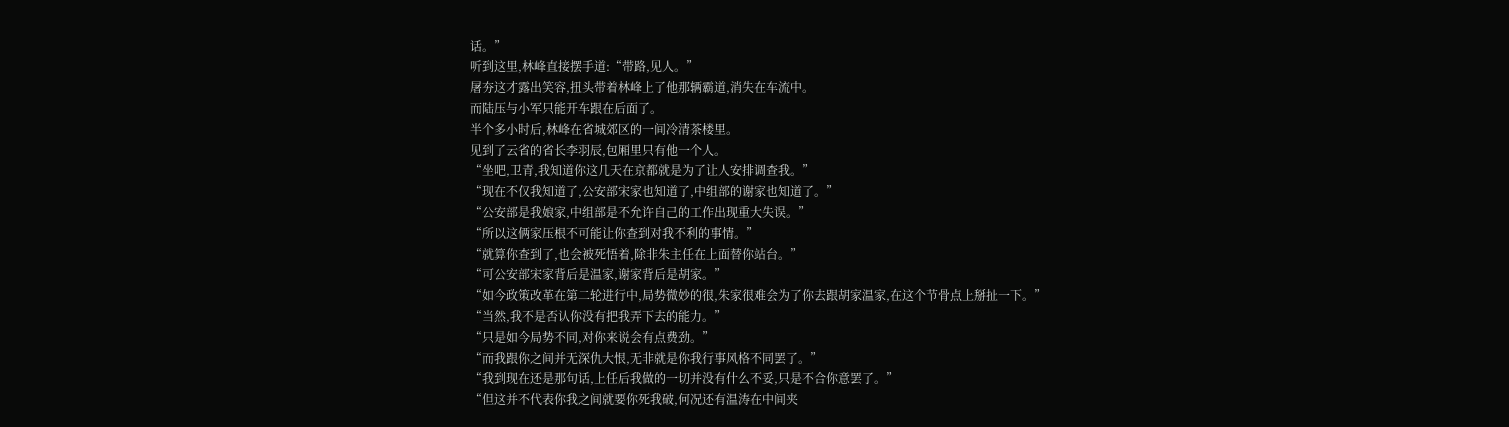话。”
听到这里,林峰直接摆手道:“带路,见人。”
屠夯这才露出笑容,扭头带着林峰上了他那辆霸道,消失在车流中。
而陆压与小军只能开车跟在后面了。
半个多小时后,林峰在省城郊区的一间冷清茶楼里。
见到了云省的省长李羽辰,包厢里只有他一个人。
“坐吧,卫青,我知道你这几天在京都就是为了让人安排调查我。”
“现在不仅我知道了,公安部宋家也知道了,中组部的谢家也知道了。”
“公安部是我娘家,中组部是不允许自己的工作出现重大失误。”
“所以这俩家压根不可能让你查到对我不利的事情。”
“就算你查到了,也会被死悟着,除非朱主任在上面替你站台。”
“可公安部宋家背后是温家,谢家背后是胡家。”
“如今政策改革在第二轮进行中,局势微妙的很,朱家很难会为了你去跟胡家温家,在这个节骨点上掰扯一下。”
“当然,我不是否认你没有把我弄下去的能力。”
“只是如今局势不同,对你来说会有点费劲。”
“而我跟你之间并无深仇大恨,无非就是你我行事风格不同罢了。”
“我到现在还是那句话,上任后我做的一切并没有什么不妥,只是不合你意罢了。”
“但这并不代表你我之间就要你死我破,何况还有温涛在中间夹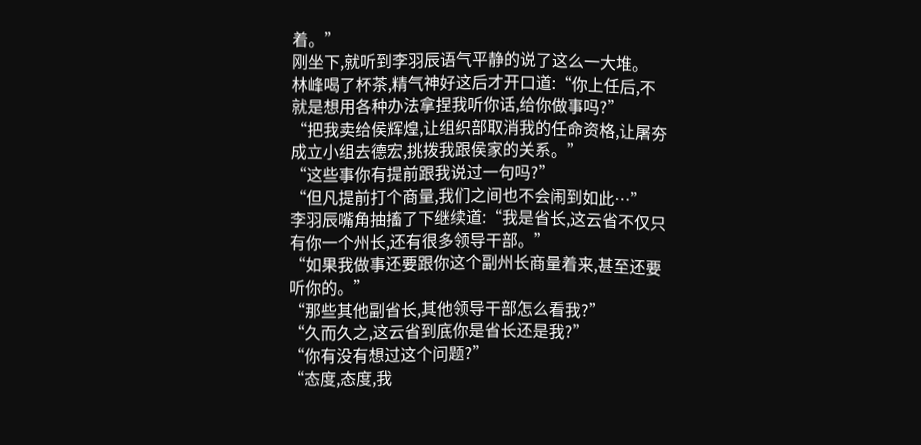着。”
刚坐下,就听到李羽辰语气平静的说了这么一大堆。
林峰喝了杯茶,精气神好这后才开口道:“你上任后,不就是想用各种办法拿捏我听你话,给你做事吗?”
“把我卖给侯辉煌,让组织部取消我的任命资格,让屠夯成立小组去德宏,挑拨我跟侯家的关系。”
“这些事你有提前跟我说过一句吗?”
“但凡提前打个商量,我们之间也不会闹到如此…”
李羽辰嘴角抽搐了下继续道:“我是省长,这云省不仅只有你一个州长,还有很多领导干部。”
“如果我做事还要跟你这个副州长商量着来,甚至还要听你的。”
“那些其他副省长,其他领导干部怎么看我?”
“久而久之,这云省到底你是省长还是我?”
“你有没有想过这个问题?”
“态度,态度,我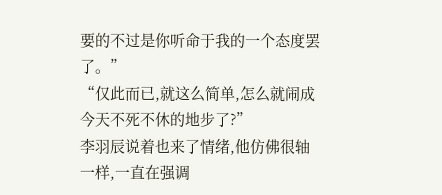要的不过是你听命于我的一个态度罢了。”
“仅此而已,就这么简单,怎么就闹成今天不死不休的地步了?”
李羽辰说着也来了情绪,他仿佛很轴一样,一直在强调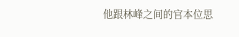他跟林峰之间的官本位思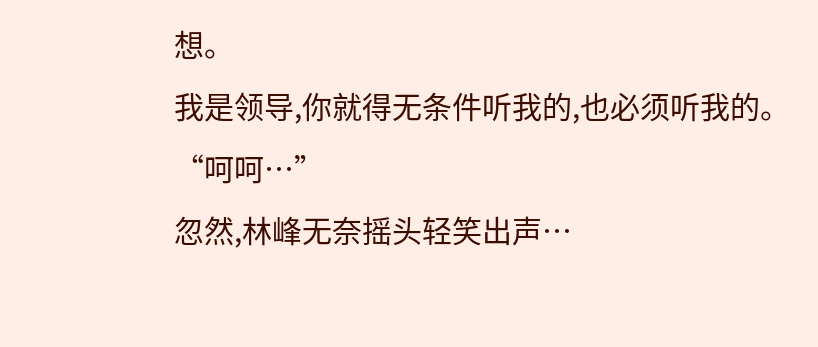想。
我是领导,你就得无条件听我的,也必须听我的。
“呵呵…”
忽然,林峰无奈摇头轻笑出声…